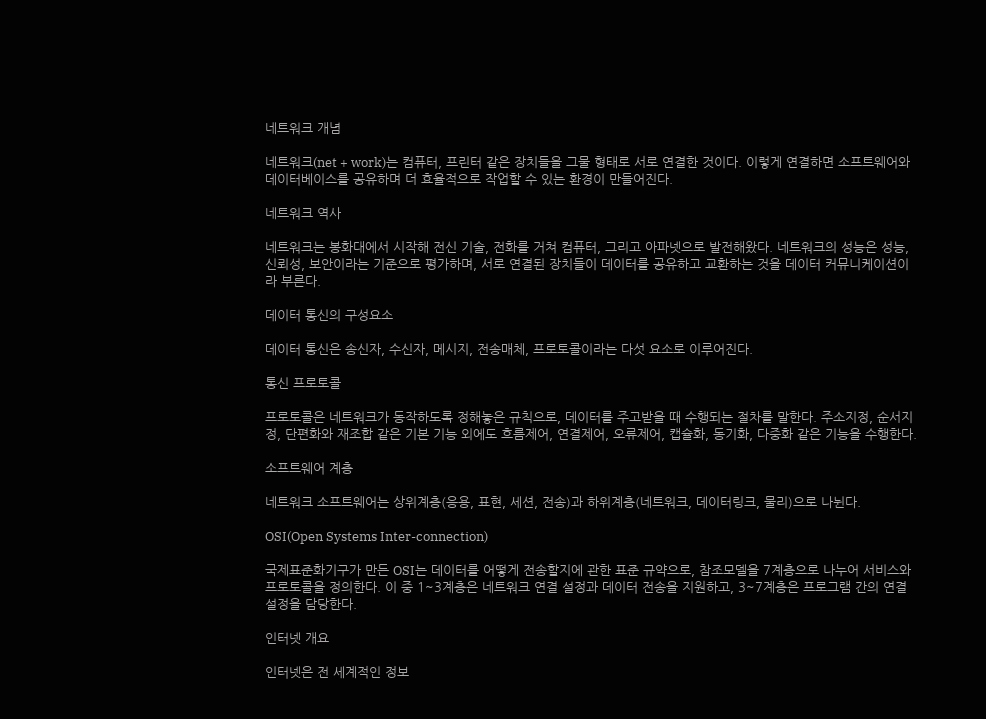네트워크 개념

네트워크(net + work)는 컴퓨터, 프린터 같은 장치들을 그물 형태로 서로 연결한 것이다. 이렇게 연결하면 소프트웨어와 데이터베이스를 공유하며 더 효율적으로 작업할 수 있는 환경이 만들어진다.

네트워크 역사

네트워크는 봉화대에서 시작해 전신 기술, 전화를 거쳐 컴퓨터, 그리고 아파넷으로 발전해왔다. 네트워크의 성능은 성능, 신뢰성, 보안이라는 기준으로 평가하며, 서로 연결된 장치들이 데이터를 공유하고 교환하는 것을 데이터 커뮤니케이션이라 부른다.

데이터 통신의 구성요소

데이터 통신은 송신자, 수신자, 메시지, 전송매체, 프로토콜이라는 다섯 요소로 이루어진다.

통신 프로토콜

프로토콜은 네트워크가 동작하도록 정해놓은 규칙으로, 데이터를 주고받을 때 수행되는 절차를 말한다. 주소지정, 순서지정, 단편화와 재조합 같은 기본 기능 외에도 흐름제어, 연결제어, 오류제어, 캡슐화, 동기화, 다중화 같은 기능을 수행한다.

소프트웨어 계층

네트워크 소프트웨어는 상위계층(응용, 표현, 세션, 전송)과 하위계층(네트워크, 데이터링크, 물리)으로 나뉜다.

OSI(Open Systems Inter-connection)

국제표준화기구가 만든 OSI는 데이터를 어떻게 전송할지에 관한 표준 규약으로, 참조모델을 7계층으로 나누어 서비스와 프로토콜을 정의한다. 이 중 1~3계층은 네트워크 연결 설정과 데이터 전송을 지원하고, 3~7계층은 프로그램 간의 연결 설정을 담당한다.

인터넷 개요

인터넷은 전 세계적인 정보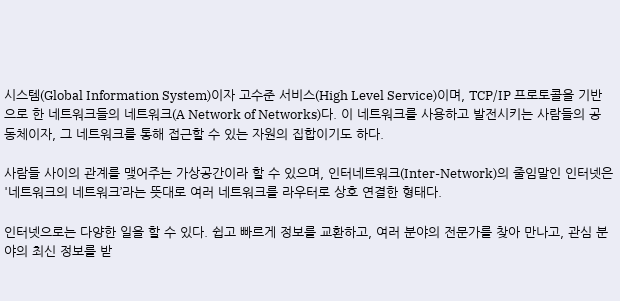시스템(Global Information System)이자 고수준 서비스(High Level Service)이며, TCP/IP 프로토콜을 기반으로 한 네트워크들의 네트워크(A Network of Networks)다. 이 네트워크를 사용하고 발전시키는 사람들의 공동체이자, 그 네트워크를 통해 접근할 수 있는 자원의 집합이기도 하다.

사람들 사이의 관계를 맺어주는 가상공간이라 할 수 있으며, 인터네트워크(Inter-Network)의 줄임말인 인터넷은 '네트워크의 네트워크’라는 뜻대로 여러 네트워크를 라우터로 상호 연결한 형태다.

인터넷으로는 다양한 일을 할 수 있다. 쉽고 빠르게 정보를 교환하고, 여러 분야의 전문가를 찾아 만나고, 관심 분야의 최신 정보를 받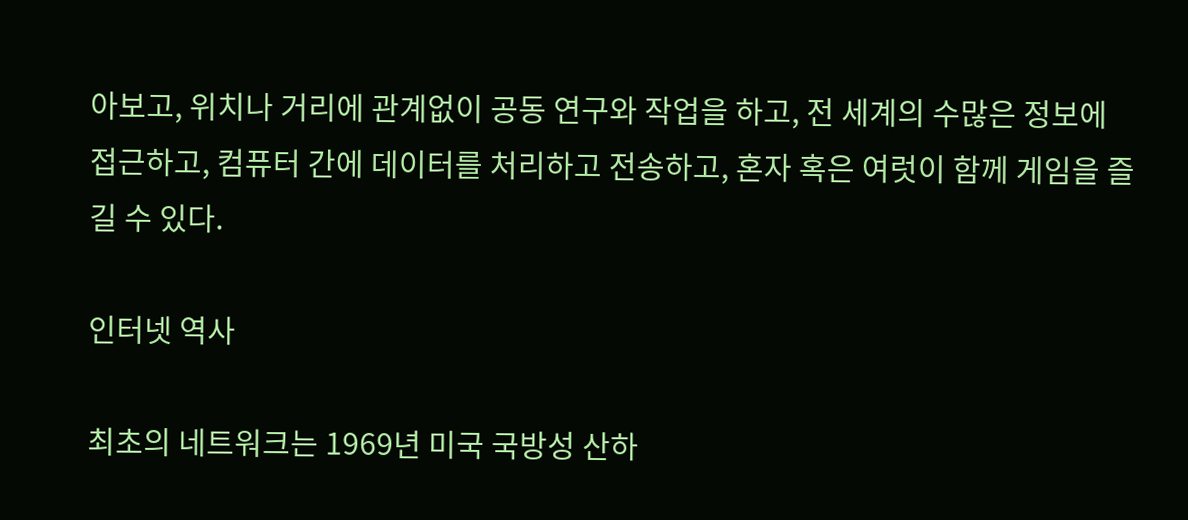아보고, 위치나 거리에 관계없이 공동 연구와 작업을 하고, 전 세계의 수많은 정보에 접근하고, 컴퓨터 간에 데이터를 처리하고 전송하고, 혼자 혹은 여럿이 함께 게임을 즐길 수 있다.

인터넷 역사

최초의 네트워크는 1969년 미국 국방성 산하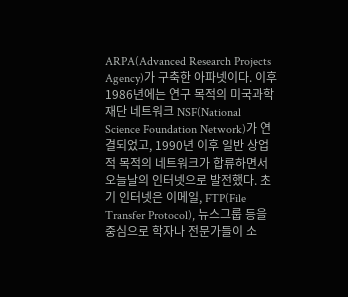ARPA(Advanced Research Projects Agency)가 구축한 아파넷이다. 이후 1986년에는 연구 목적의 미국과학재단 네트워크 NSF(National Science Foundation Network)가 연결되었고, 1990년 이후 일반 상업적 목적의 네트워크가 합류하면서 오늘날의 인터넷으로 발전했다. 초기 인터넷은 이메일, FTP(File Transfer Protocol), 뉴스그룹 등을 중심으로 학자나 전문가들이 소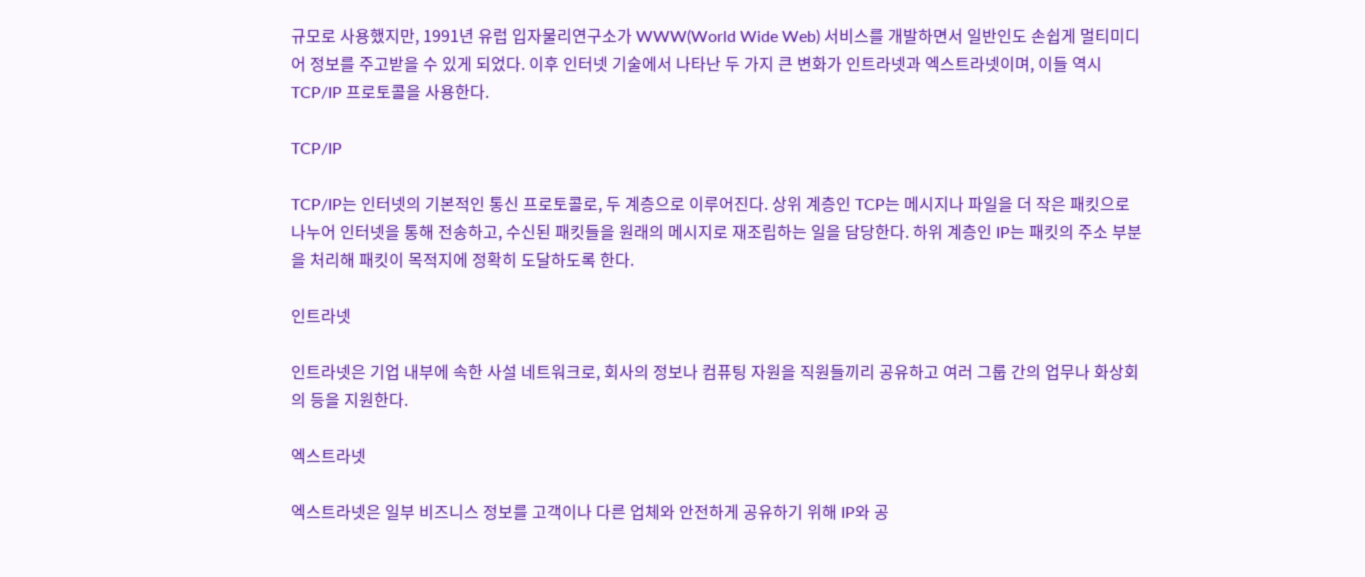규모로 사용했지만, 1991년 유럽 입자물리연구소가 WWW(World Wide Web) 서비스를 개발하면서 일반인도 손쉽게 멀티미디어 정보를 주고받을 수 있게 되었다. 이후 인터넷 기술에서 나타난 두 가지 큰 변화가 인트라넷과 엑스트라넷이며, 이들 역시 TCP/IP 프로토콜을 사용한다.

TCP/IP

TCP/IP는 인터넷의 기본적인 통신 프로토콜로, 두 계층으로 이루어진다. 상위 계층인 TCP는 메시지나 파일을 더 작은 패킷으로 나누어 인터넷을 통해 전송하고, 수신된 패킷들을 원래의 메시지로 재조립하는 일을 담당한다. 하위 계층인 IP는 패킷의 주소 부분을 처리해 패킷이 목적지에 정확히 도달하도록 한다.

인트라넷

인트라넷은 기업 내부에 속한 사설 네트워크로, 회사의 정보나 컴퓨팅 자원을 직원들끼리 공유하고 여러 그룹 간의 업무나 화상회의 등을 지원한다.

엑스트라넷

엑스트라넷은 일부 비즈니스 정보를 고객이나 다른 업체와 안전하게 공유하기 위해 IP와 공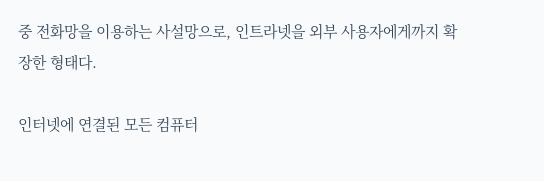중 전화망을 이용하는 사설망으로, 인트라넷을 외부 사용자에게까지 확장한 형태다.

인터넷에 연결된 모든 컴퓨터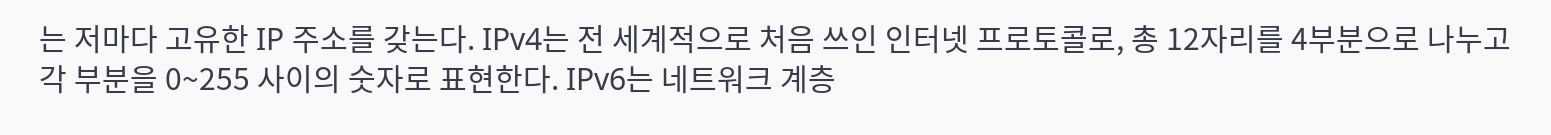는 저마다 고유한 IP 주소를 갖는다. IPv4는 전 세계적으로 처음 쓰인 인터넷 프로토콜로, 총 12자리를 4부분으로 나누고 각 부분을 0~255 사이의 숫자로 표현한다. IPv6는 네트워크 계층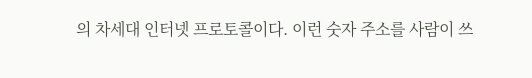의 차세대 인터넷 프로토콜이다. 이런 숫자 주소를 사람이 쓰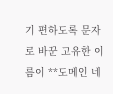기 편하도록 문자로 바꾼 고유한 이름이 **도메인 네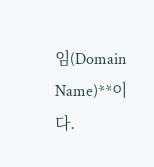임(Domain Name)**이다.